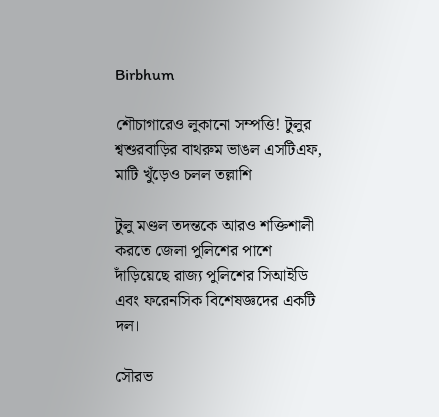Birbhum

শৌচাগারেও লুকানো সম্পত্তি! টুলুর শ্বশুরবাড়ির বাথরুম ভাঙল এসটিএফ, মাটি খুঁড়েও চলল তল্লাশি

টুলু মণ্ডল তদন্তকে আরও শক্তিশালী করতে জেলা পুলিশের পাশে দাঁড়িয়েছে রাজ্য পুলিশের সিআইডি এবং ফরেনসিক বিশেষজ্ঞদের একটি দল।

সৌরভ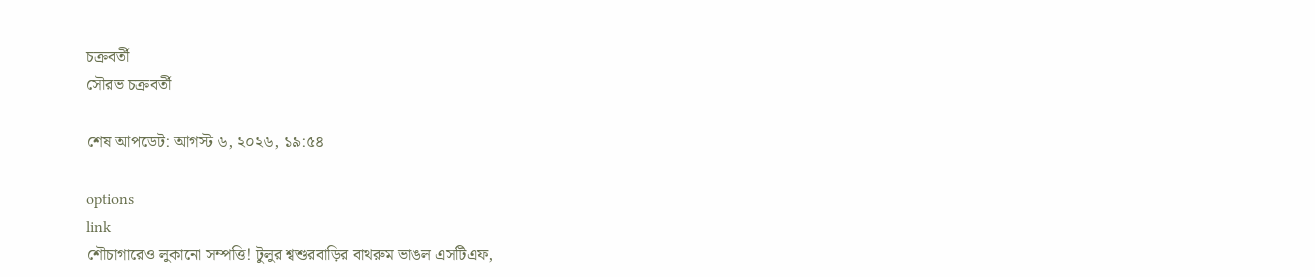চক্রবর্তী
সৌরভ চক্রবর্তী

শেষ আপডেট: আগস্ট ৬, ২০২৬, ১৯:৫৪

options
link
শৌচাগারেও লুকানো সম্পত্তি! টুলুর শ্বশুরবাড়ির বাথরুম ভাঙল এসটিএফ,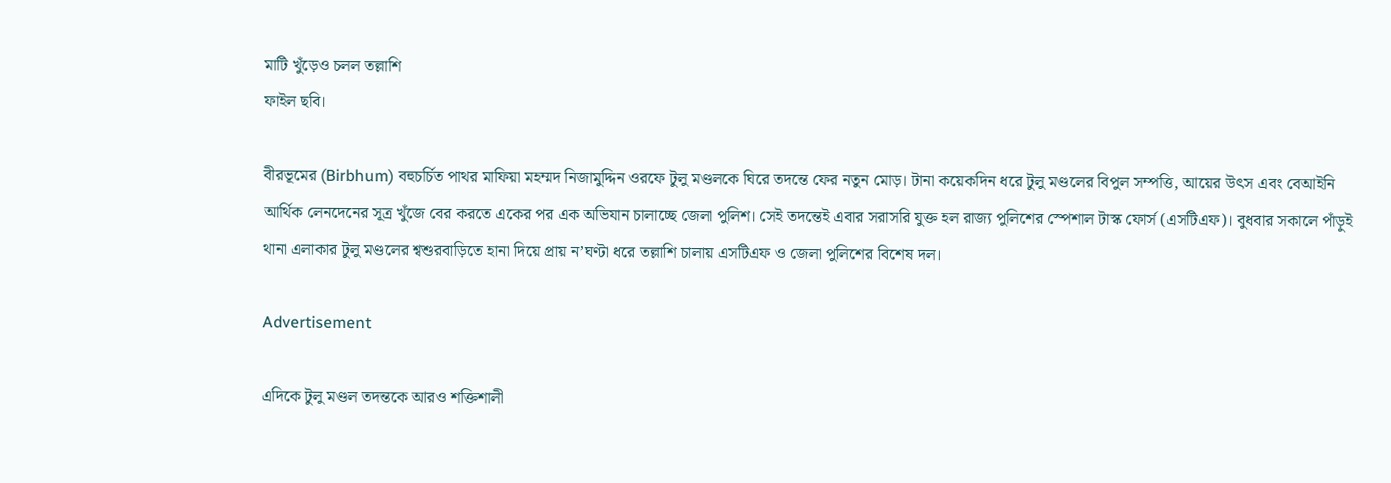মাটি খুঁড়েও চলল তল্লাশি
ফাইল ছবি।

বীরভূমের (Birbhum) বহুচর্চিত পাথর মাফিয়া মহম্মদ নিজামুদ্দিন ওরফে টুলু মণ্ডলকে ঘিরে তদন্তে ফের নতুন মোড়। টানা কয়েকদিন ধরে টুলু মণ্ডলের বিপুল সম্পত্তি, আয়ের উৎস এবং বেআইনি আর্থিক লেনদেনের সূত্র খুঁজে বের করতে একের পর এক অভিযান চালাচ্ছে জেলা পুলিশ। সেই তদন্তেই এবার সরাসরি যুক্ত হল রাজ্য পুলিশের স্পেশাল টাস্ক ফোর্স (এসটিএফ)। বুধবার সকালে পাঁড়ুই থানা এলাকার টুলু মণ্ডলের শ্বশুরবাড়িতে হানা দিয়ে প্রায় ন’ঘণ্টা ধরে তল্লাশি চালায় এসটিএফ ও জেলা পুলিশের বিশেষ দল।

Advertisement

এদিকে টুলু মণ্ডল তদন্তকে আরও শক্তিশালী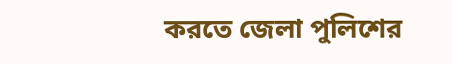করতে জেলা পুলিশের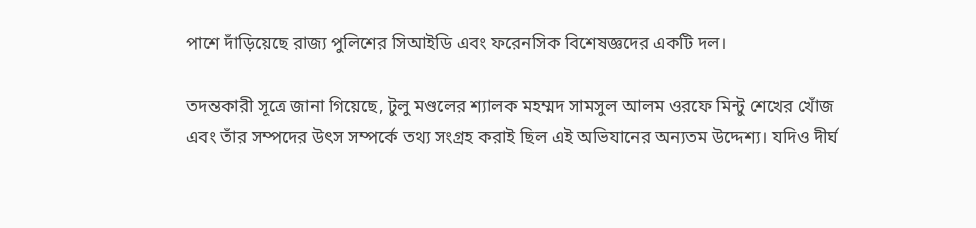পাশে দাঁড়িয়েছে রাজ্য পুলিশের সিআইডি এবং ফরেনসিক বিশেষজ্ঞদের একটি দল।

তদন্তকারী সূত্রে জানা গিয়েছে, টুলু মণ্ডলের শ্যালক মহম্মদ সামসুল আলম ওরফে মিন্টু শেখের খোঁজ এবং তাঁর সম্পদের উৎস সম্পর্কে তথ্য সংগ্রহ করাই ছিল এই অভিযানের অন্যতম উদ্দেশ্য। যদিও দীর্ঘ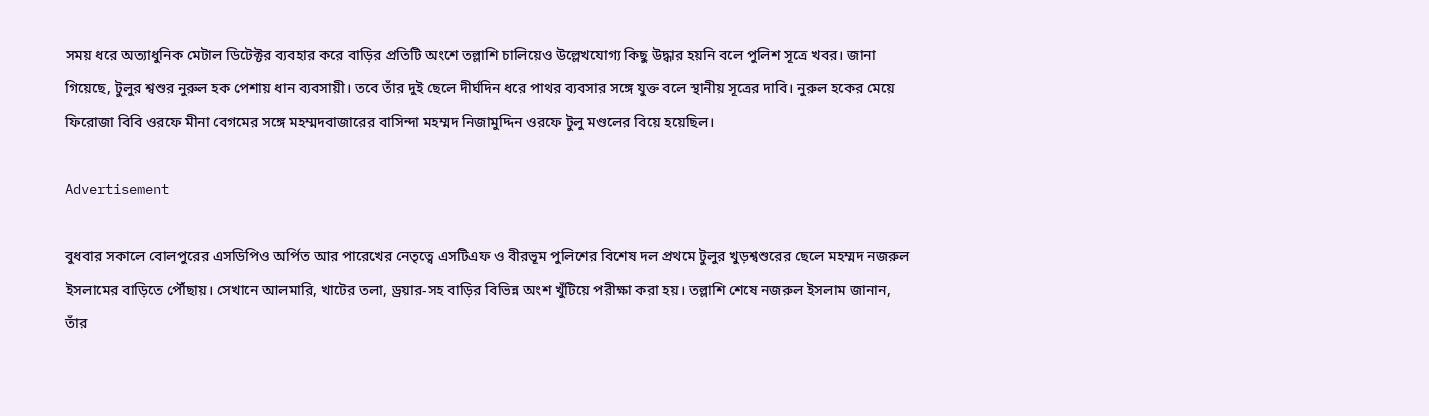সময় ধরে অত্যাধুনিক মেটাল ডিটেক্টর ব্যবহার করে বাড়ির প্রতিটি অংশে তল্লাশি চালিয়েও উল্লেখযোগ্য কিছু উদ্ধার হয়নি বলে পুলিশ সূত্রে খবর। জানা গিয়েছে, টুলুর শ্বশুর নুরুল হক পেশায় ধান ব্যবসায়ী। তবে তাঁর দুই ছেলে দীর্ঘদিন ধরে পাথর ব্যবসার সঙ্গে যুক্ত বলে স্থানীয় সূত্রের দাবি। নুরুল হকের মেয়ে ফিরোজা বিবি ওরফে মীনা বেগমের সঙ্গে মহম্মদবাজারের বাসিন্দা মহম্মদ নিজামুদ্দিন ওরফে টুলু মণ্ডলের বিয়ে হয়েছিল।

Advertisement

বুধবার সকালে বোলপুরের এসডিপিও অর্পিত আর পারেখের নেতৃত্বে এসটিএফ ও বীরভূম পুলিশের বিশেষ দল প্রথমে টুলুর খুড়শ্বশুরের ছেলে মহম্মদ নজরুল ইসলামের বাড়িতে পৌঁছায়। সেখানে আলমারি, খাটের তলা, ড্রয়ার-সহ বাড়ির বিভিন্ন অংশ খুঁটিয়ে পরীক্ষা করা হয়। তল্লাশি শেষে নজরুল ইসলাম জানান, তাঁর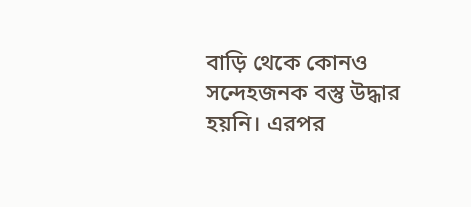বাড়ি থেকে কোনও সন্দেহজনক বস্তু উদ্ধার হয়নি। এরপর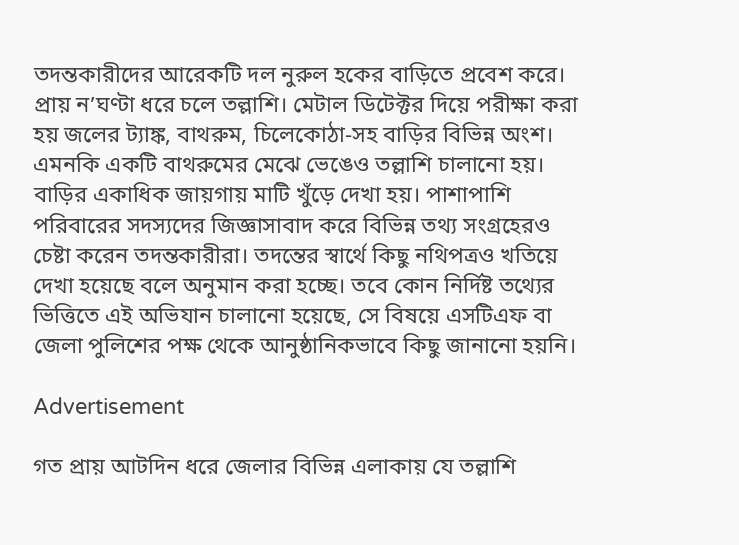তদন্তকারীদের আরেকটি দল নুরুল হকের বাড়িতে প্রবেশ করে। প্রায় ন’ঘণ্টা ধরে চলে তল্লাশি। মেটাল ডিটেক্টর দিয়ে পরীক্ষা করা হয় জলের ট্যাঙ্ক, বাথরুম, চিলেকোঠা-সহ বাড়ির বিভিন্ন অংশ। এমনকি একটি বাথরুমের মেঝে ভেঙেও তল্লাশি চালানো হয়। বাড়ির একাধিক জায়গায় মাটি খুঁড়ে দেখা হয়। পাশাপাশি পরিবারের সদস্যদের জিজ্ঞাসাবাদ করে বিভিন্ন তথ্য সংগ্রহেরও চেষ্টা করেন তদন্তকারীরা। তদন্তের স্বার্থে কিছু নথিপত্রও খতিয়ে দেখা হয়েছে বলে অনুমান করা হচ্ছে। তবে কোন নির্দিষ্ট তথ্যের ভিত্তিতে এই অভিযান চালানো হয়েছে, সে বিষয়ে এসটিএফ বা জেলা পুলিশের পক্ষ থেকে আনুষ্ঠানিকভাবে কিছু জানানো হয়নি।

Advertisement

গত প্রায় আটদিন ধরে জেলার বিভিন্ন এলাকায় যে তল্লাশি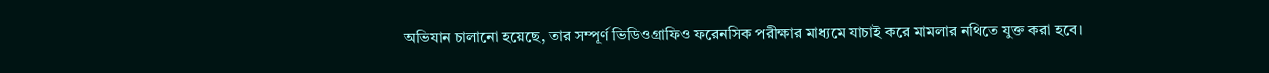অভিযান চালানো হয়েছে, তার সম্পূর্ণ ভিডিওগ্রাফিও ফরেনসিক পরীক্ষার মাধ্যমে যাচাই করে মামলার নথিতে যুক্ত করা হবে।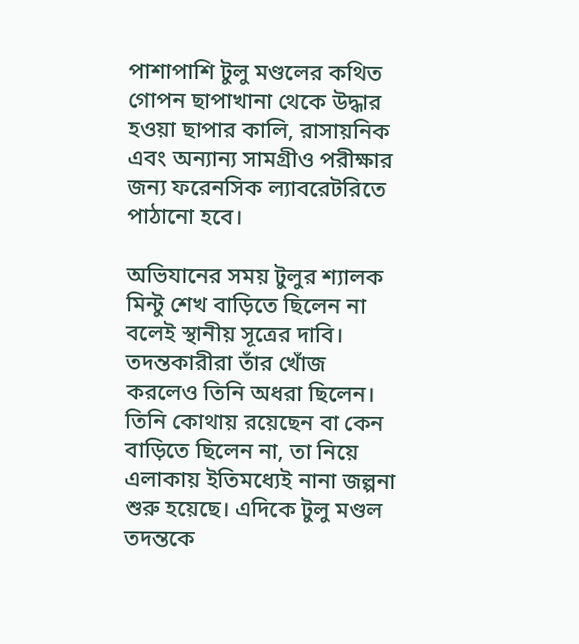পাশাপাশি টুলু মণ্ডলের কথিত গোপন ছাপাখানা থেকে উদ্ধার হওয়া ছাপার কালি, রাসায়নিক এবং অন্যান্য সামগ্রীও পরীক্ষার জন্য ফরেনসিক ল্যাবরেটরিতে পাঠানো হবে।

অভিযানের সময় টুলুর শ্যালক মিন্টু শেখ বাড়িতে ছিলেন না বলেই স্থানীয় সূত্রের দাবি। তদন্তকারীরা তাঁর খোঁজ করলেও তিনি অধরা ছিলেন। তিনি কোথায় রয়েছেন বা কেন বাড়িতে ছিলেন না, তা নিয়ে এলাকায় ইতিমধ্যেই নানা জল্পনা শুরু হয়েছে। এদিকে টুলু মণ্ডল তদন্তকে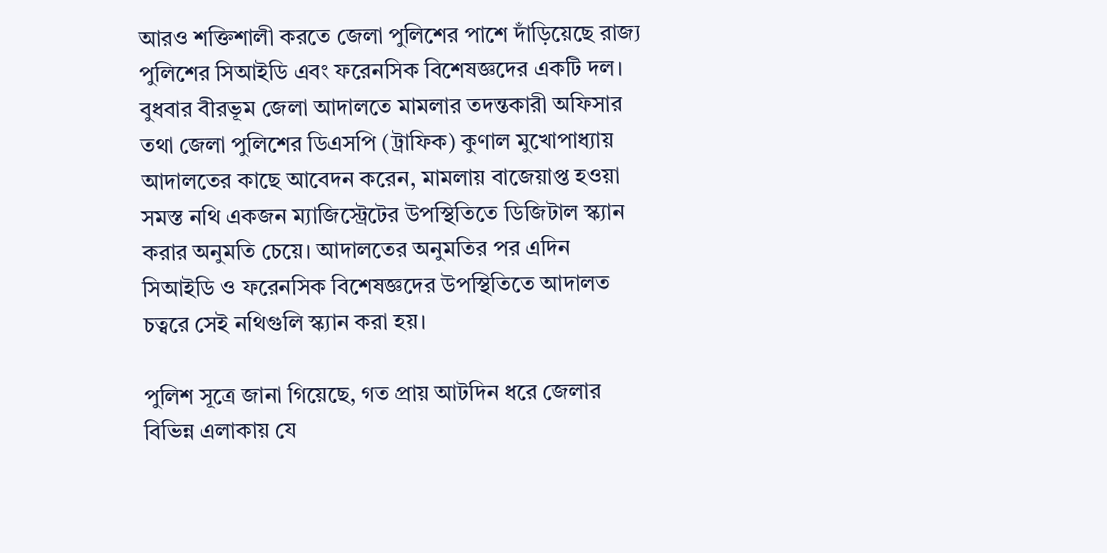আরও শক্তিশালী করতে জেলা পুলিশের পাশে দাঁড়িয়েছে রাজ্য পুলিশের সিআইডি এবং ফরেনসিক বিশেষজ্ঞদের একটি দল। বুধবার বীরভূম জেলা আদালতে মামলার তদন্তকারী অফিসার তথা জেলা পুলিশের ডিএসপি (ট্রাফিক) কুণাল মুখোপাধ্যায় আদালতের কাছে আবেদন করেন, মামলায় বাজেয়াপ্ত হওয়া সমস্ত নথি একজন ম্যাজিস্ট্রেটের উপস্থিতিতে ডিজিটাল স্ক্যান করার অনুমতি চেয়ে। আদালতের অনুমতির পর এদিন সিআইডি ও ফরেনসিক বিশেষজ্ঞদের উপস্থিতিতে আদালত চত্বরে সেই নথিগুলি স্ক্যান করা হয়।

পুলিশ সূত্রে জানা গিয়েছে, গত প্রায় আটদিন ধরে জেলার বিভিন্ন এলাকায় যে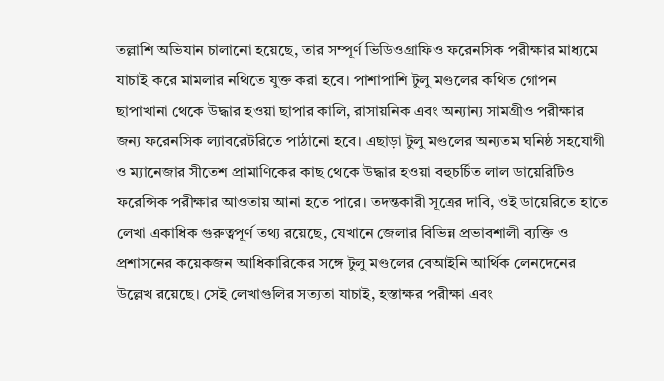তল্লাশি অভিযান চালানো হয়েছে, তার সম্পূর্ণ ভিডিওগ্রাফিও ফরেনসিক পরীক্ষার মাধ্যমে যাচাই করে মামলার নথিতে যুক্ত করা হবে। পাশাপাশি টুলু মণ্ডলের কথিত গোপন ছাপাখানা থেকে উদ্ধার হওয়া ছাপার কালি, রাসায়নিক এবং অন্যান্য সামগ্রীও পরীক্ষার জন্য ফরেনসিক ল্যাবরেটরিতে পাঠানো হবে। এছাড়া টুলু মণ্ডলের অন্যতম ঘনিষ্ঠ সহযোগী ও ম্যানেজার সীতেশ প্রামাণিকের কাছ থেকে উদ্ধার হওয়া বহুচর্চিত লাল ডায়েরিটিও ফরেন্সিক পরীক্ষার আওতায় আনা হতে পারে। তদন্তকারী সূত্রের দাবি, ওই ডায়েরিতে হাতে লেখা একাধিক গুরুত্বপূর্ণ তথ্য রয়েছে, যেখানে জেলার বিভিন্ন প্রভাবশালী ব্যক্তি ও প্রশাসনের কয়েকজন আধিকারিকের সঙ্গে টুলু মণ্ডলের বেআইনি আর্থিক লেনদেনের উল্লেখ রয়েছে। সেই লেখাগুলির সত্যতা যাচাই, হস্তাক্ষর পরীক্ষা এবং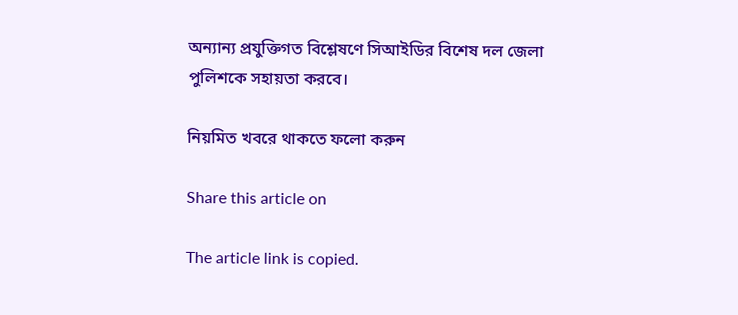অন্যান্য প্রযুক্তিগত বিশ্লেষণে সিআইডির বিশেষ দল জেলা পুলিশকে সহায়তা করবে।

নিয়মিত খবরে থাকতে ফলো করুন

Share this article on

The article link is copied.